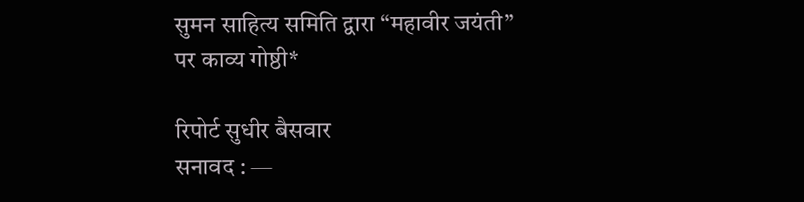सुमन साहित्य समिति द्वारा “महावीर जयंती” पर काव्य गोष्ठी*

रिपोर्ट सुधीर बैसवार
सनावद : —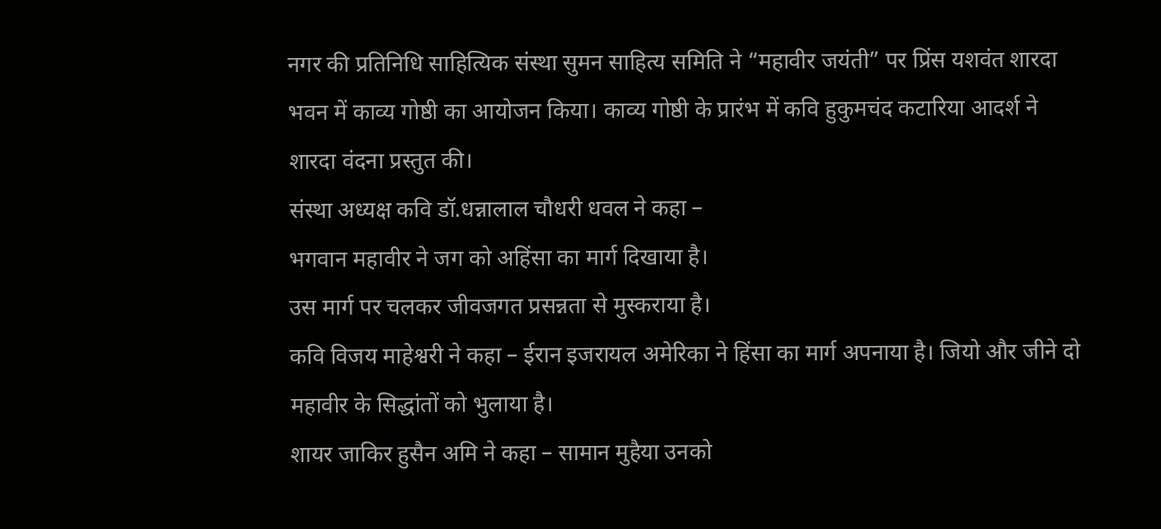नगर की प्रतिनिधि साहित्यिक संस्था सुमन साहित्य समिति ने “महावीर जयंती” पर प्रिंस यशवंत शारदा भवन में काव्य गोष्ठी का आयोजन किया। काव्य गोष्ठी के प्रारंभ में कवि हुकुमचंद कटारिया आदर्श ने शारदा वंदना प्रस्तुत की।
संस्था अध्यक्ष कवि डॉ.धन्नालाल चौधरी धवल ने कहा –
भगवान महावीर ने जग को अहिंसा का मार्ग दिखाया है।
उस मार्ग पर चलकर जीवजगत प्रसन्नता से मुस्कराया है।
कवि विजय माहेश्वरी ने कहा – ईरान इजरायल अमेरिका ने हिंसा का मार्ग अपनाया है। जियो और जीने दो महावीर के सिद्धांतों को भुलाया है।
शायर जाकिर हुसैन अमि ने कहा – सामान मुहैया उनको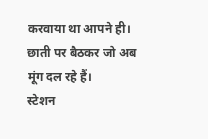करवाया था आपने ही। छाती पर बैठकर जो अब मूंग दल रहे हैं।
स्टेशन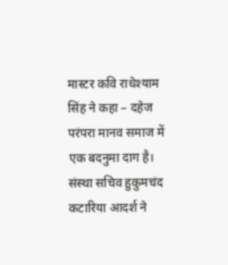मास्टर कवि राधेश्याम सिंह ने कहा – दहेज परंपरा मानव समाज में एक बदनुमा दाग है।
संस्था सचिव हुकुमचंद कटारिया आदर्श ने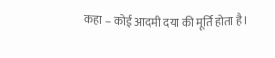कहा – कोई आदमी दया की मूर्ति होता है।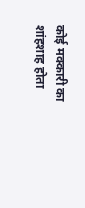कोई मक्कारी का शांहशाह होता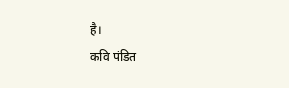है।
कवि पंडित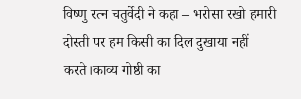विष्णु रत्न चतुर्वेदी ने कहा – भरोसा रखो हमारी दोस्ती पर हम किसी का दिल दुखाया नहीं करते।काव्य गोष्ठी का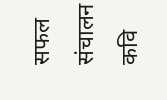सफल संचालन कवि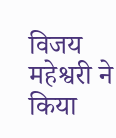विजय महेश्वरी ने किया